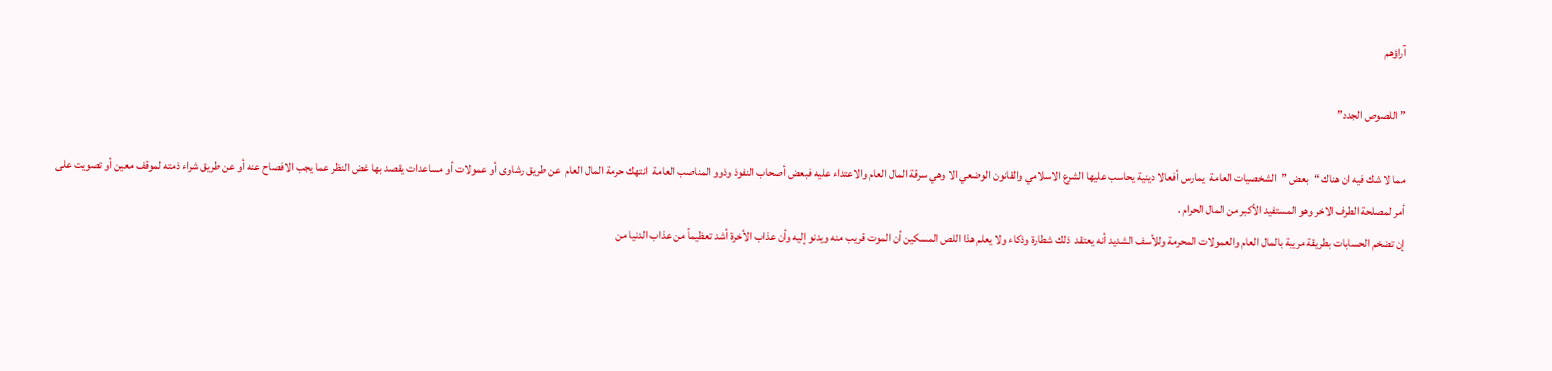آراؤهم

” اللصوص الجدد”

مما لا شك فيه ان هناك “بعض ”  الشخصيات العامة  يمارس أفعالا دينية يحاسب عليها الشرع الاسلامي والقانون الوضعي الا وهي سرقة المال العام والاعتداء عليه فبعض أصحاب النفوذ وذوو المناصب العامة  انتهك حرمة المال العام  عن طريق رشاوى أو عمولات أو مساعدات يقصد بها غض النظر عما يجب الافصاح عنه أو عن طريق شراء ذمته لموقف معين أو تصويت على أمر لمصلحة الطرف الاخر وهو المستفيد الأكبر من المال الحرام .
إن تضخم الحسابات بطريقة مريبة بالمال العام والعمولات المحرمة وللأسف الشديد أنه يعتقد  ذلك شطارة وذكاء ولا يعلم هذا اللص المسكين أن الموت قريب منه ويدنو إليه وأن عذاب الأخرة أشد تعظيماً من عذاب الدنيا من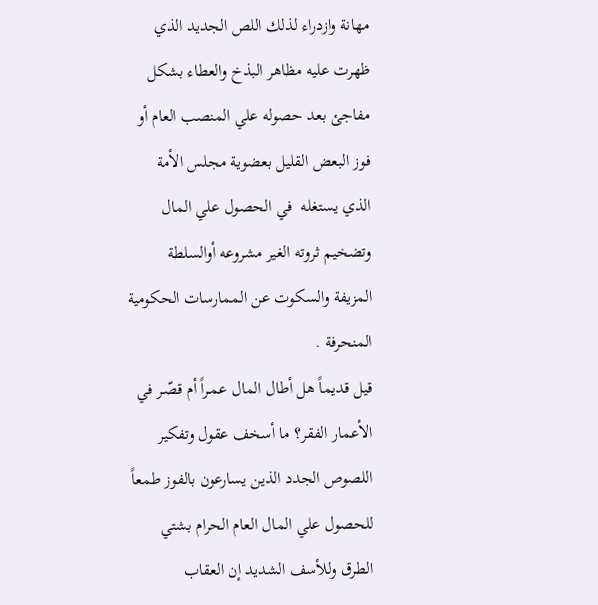مهانة وازدراء لذلك اللص الجديد الذي ظهرت عليه مظاهر البذخ والعطاء بشكل مفاجئ بعد حصوله علي المنصب العام أو فوز البعض القليل بعضوية مجلس الأمة الذي يستغله  في الحصول علي المال وتضخيم ثروته الغير مشروعه أوالسلطة المزيفة والسكوت عن الممارسات الحكومية المنحرفة .
قيل قديماً هل أطال المال عمـراً أم قصّـر في الأعمار الفقر؟ ما أسخف عقول وتفكير اللصوص الجدد الذين يسارعون بالفوز طمعاً للحصول علي المال العام الحرام بشتي الطرق وللأسف الشديد إن العقاب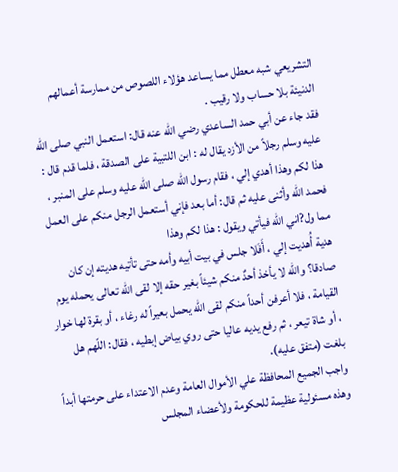التشريعي شبه معطل مما يساعد هؤلاء اللصوص من ممارسة أعمالهم الدنيئة بلا حساب ولا رقيب .
فقد جاء عن أبي حمد الساعدي رضي الله عنه قال: استعمل النبي صلى الله عليه وسلم رجلاً من الأزد يقال له : ابن اللتبية على الصدقة ، فلما قدم قال : هذا لكم وهذا أهدي إلي ، فقام رسول الله صلى الله عليه وسلم على المنبر ، فحمد الله وأثنى عليه ثم قال: أما بعد فإني أستعمل الرجل منكم على العمل مما ول?اني الله فيأتي ويقول : هذا لكم وهذا
هدية أُهديت إلي ، أَفَلا جلس في بيت أبيه وأمه حتى تأتيه هديته إن كان صادقا؟ والله لا يأخذ أحدٌ منكم شيئاً بغير حقه إلا لقى الله تعالى يحمله يوم القيامة ، فلا أعرفن أحداً منكم لقى الله يحمل بعيراً له رغاء ، أو بقرة لها خوار ، أو شاة تيعر ، ثم رفع يديه عاليا حتى روي بياض إبطيه ، فقال: اللّهم هل بلغت (متفق عليه).
واجب الجميع المحافظة علي الأموال العامة وعدم الاعتداء على حرمتها أبداً وهذه مسئولية عظيمة للحكومة ولأعضاء المجلس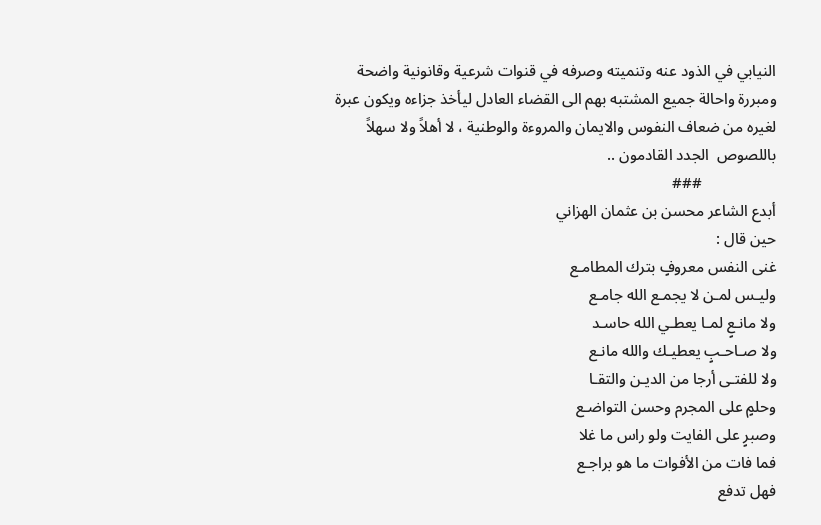النيابي في الذود عنه وتنميته وصرفه في قنوات شرعية وقانونية واضحة ومبررة واحالة جميع المشتبه بهم الى القضاء العادل ليأخذ جزاءه ويكون عبرة لغيره من ضعاف النفوس والايمان والمروءة والوطنية ، لا أهلاً ولا سهلاً باللصوص  الجدد القادمون ..
                   ###
أبدع الشاعر محسن بن عثمان الهزاني
حين قال :
غنى النفس معروفٍ بترك المطامـع
وليـس لمـن لا يجمـع الله جامـع
ولا مانـعٍ لمـا يعطـي الله حاسـد
ولا صـاحـبٍ يعطيـك والله مانـع
ولا للفتـى أرجا من الديـن والتقـا
وحلمٍ على المجرم وحسن التواضـع
وصبرٍ على الفايت ولو راس ما غلا
فما فات من الأفوات ما هو براجـع
فهل تدفع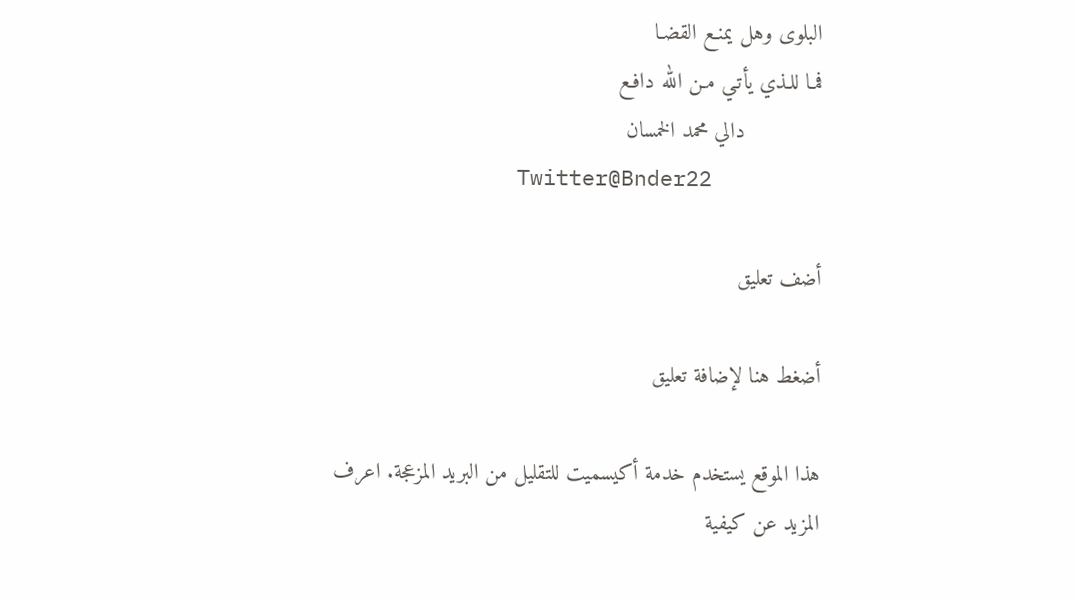البلوى وهل يمنـع القضـا
فمـا للـذي يأتـي مـن الله دافـع
            دالي محمد الخمسان
              Twitter@Bnder22

أضف تعليق

أضغط هنا لإضافة تعليق

هذا الموقع يستخدم خدمة أكيسميت للتقليل من البريد المزعجة. اعرف المزيد عن كيفية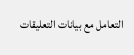التعامل مع بيانات التعليقات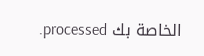الخاصة بك processed.